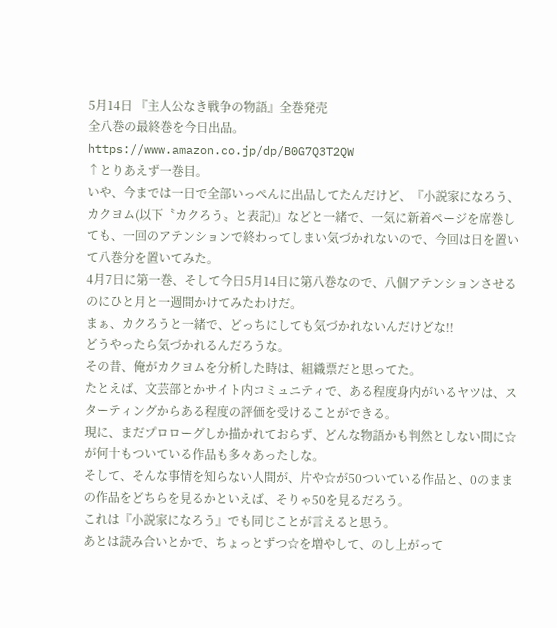5月14日 『主人公なき戦争の物語』全巻発売
全八巻の最終巻を今日出品。
https://www.amazon.co.jp/dp/B0G7Q3T2QW
↑とりあえず一巻目。
いや、今までは一日で全部いっぺんに出品してたんだけど、『小説家になろう、カクヨム(以下〝カクろう〟と表記)』などと一緒で、一気に新着ページを席巻しても、一回のアテンションで終わってしまい気づかれないので、今回は日を置いて八巻分を置いてみた。
4月7日に第一巻、そして今日5月14日に第八巻なので、八個アテンションさせるのにひと月と一週間かけてみたわけだ。
まぁ、カクろうと一緒で、どっちにしても気づかれないんだけどな!!
どうやったら気づかれるんだろうな。
その昔、俺がカクヨムを分析した時は、組織票だと思ってた。
たとえば、文芸部とかサイト内コミュニティで、ある程度身内がいるヤツは、スターティングからある程度の評価を受けることができる。
現に、まだプロローグしか描かれておらず、どんな物語かも判然としない間に☆が何十もついている作品も多々あったしな。
そして、そんな事情を知らない人間が、片や☆が50ついている作品と、0のままの作品をどちらを見るかといえば、そりゃ50を見るだろう。
これは『小説家になろう』でも同じことが言えると思う。
あとは読み合いとかで、ちょっとずつ☆を増やして、のし上がって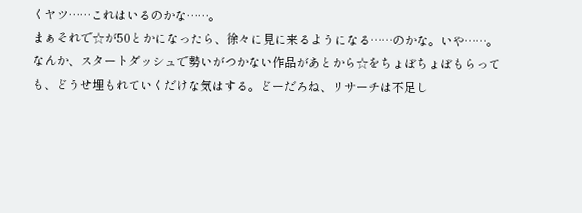くヤツ……これはいるのかな……。
まぁそれで☆が50とかになったら、徐々に見に来るようになる……のかな。いや……。
なんか、スタートダッシュで勢いがつかない作品があとから☆をちょぼちょぼもらっても、どうせ埋もれていくだけな気はする。どーだろね、リサーチは不足し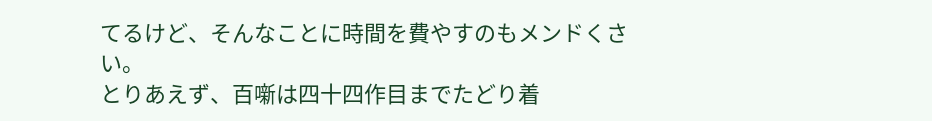てるけど、そんなことに時間を費やすのもメンドくさい。
とりあえず、百噺は四十四作目までたどり着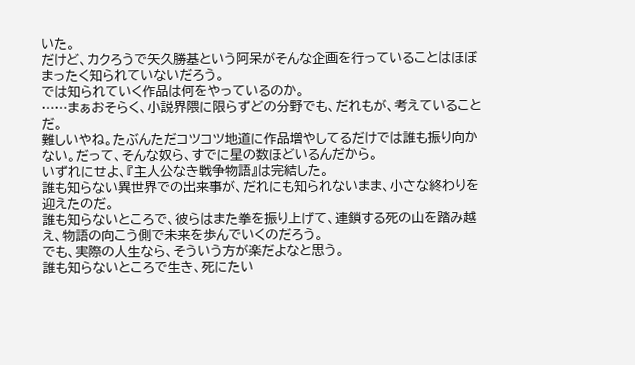いた。
だけど、カクろうで矢久勝基という阿呆がそんな企画を行っていることはほぼまったく知られていないだろう。
では知られていく作品は何をやっているのか。
……まぁおそらく、小説界隈に限らずどの分野でも、だれもが、考えていることだ。
難しいやね。たぶんただコツコツ地道に作品増やしてるだけでは誰も振り向かない。だって、そんな奴ら、すでに星の数ほどいるんだから。
いずれにせよ、『主人公なき戦争物語』は完結した。
誰も知らない異世界での出来事が、だれにも知られないまま、小さな終わりを迎えたのだ。
誰も知らないところで、彼らはまた拳を振り上げて、連鎖する死の山を踏み越え、物語の向こう側で未来を歩んでいくのだろう。
でも、実際の人生なら、そういう方が楽だよなと思う。
誰も知らないところで生き、死にたい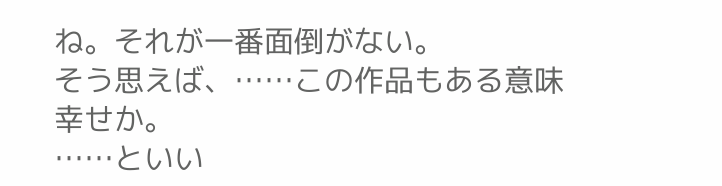ね。それが一番面倒がない。
そう思えば、……この作品もある意味幸せか。
……といい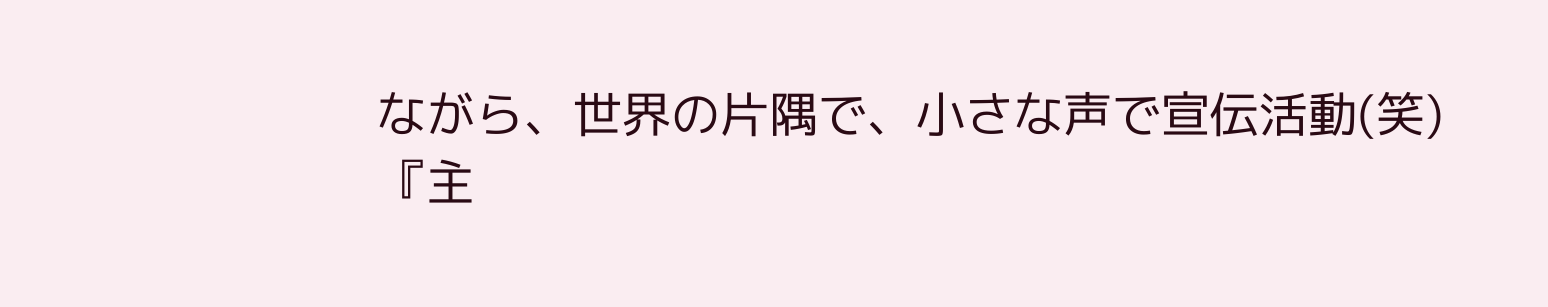ながら、世界の片隅で、小さな声で宣伝活動(笑)
『主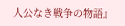人公なき戦争の物語』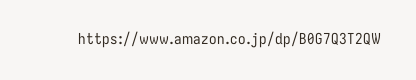https://www.amazon.co.jp/dp/B0G7Q3T2QW